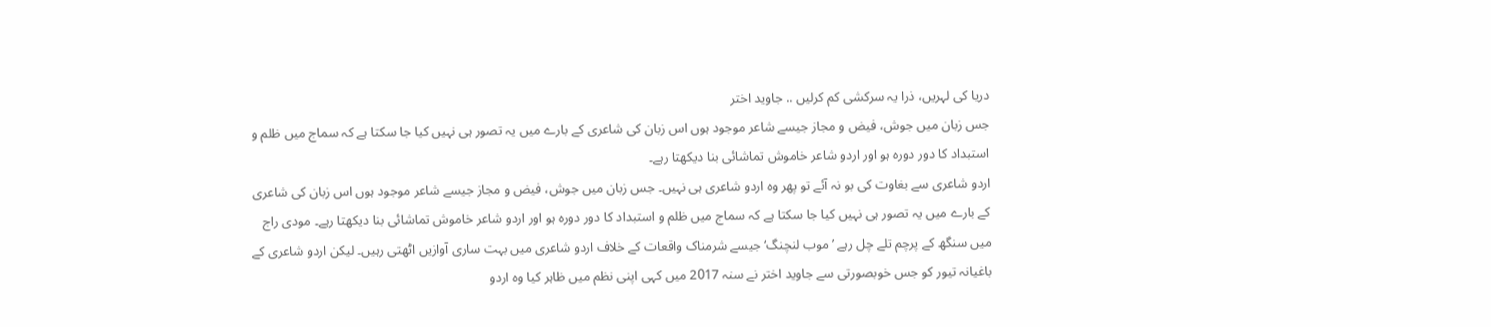دریا کی لہریں، ذرا یہ سرکشی کم کرلیں .. جاوید اختر
جس زبان میں جوش، فیض و مجاز جیسے شاعر موجود ہوں اس زبان کی شاعری کے بارے میں یہ تصور ہی نہیں کیا جا سکتا ہے کہ سماج میں ظلم و استبداد کا دور دورہ ہو اور اردو شاعر خاموش تماشائی بنا دیکھتا رہے۔
اردو شاعری سے بغاوت کی بو نہ آئے تو پھر وہ اردو شاعری ہی نہیں۔ جس زبان میں جوش، فیض و مجاز جیسے شاعر موجود ہوں اس زبان کی شاعری کے بارے میں یہ تصور ہی نہیں کیا جا سکتا ہے کہ سماج میں ظلم و استبداد کا دور دورہ ہو اور اردو شاعر خاموش تماشائی بنا دیکھتا رہے۔ مودی راج میں سنگھ کے پرچم تلے چل رہے ’موب لنچنگ‘ جیسے شرمناک واقعات کے خلاف اردو شاعری میں بہت ساری آوازیں اٹھتی رہیں۔ لیکن اردو شاعری کے باغیانہ تیور کو جس خوبصورتی سے جاوید اختر نے سنہ 2017 میں کہی اپنی نظم میں ظاہر کیا وہ اردو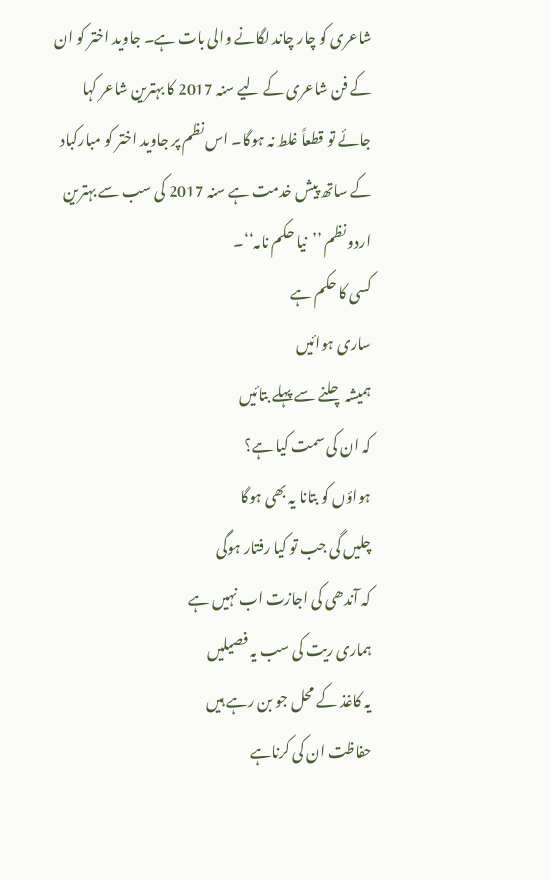شاعری کو چار چاند لگانے والی بات ہے۔ جاوید اختر کو ان کے فن شاعری کے لیے سنہ 2017 کا بہترین شاعر کہا جائے تو قطعاً غلط نہ ہوگا۔ اس نظم پر جاوید اختر کو مبارکباد کے ساتھ پیش خدمت ہے سنہ 2017 کی سب سے بہترین اردو نظم ’’نیا حکم نامہ‘‘۔
کسی کا حکم ہے
ساری ہوائیں
ہمیشہ چلنے سے پہلے بتائیں
کہ ان کی سمت کیا ہے؟
ہواؤں کو بتانا یہ بھی ہوگا
چلیں گی جب تو کیا رفتار ہوگی
کہ آندھی کی اجازت اب نہیں ہے
ہماری ریت کی سب یہ فصیلیں
یہ کاغذ کے محل جو بن رہے ہیں
حفاظت ان کی کرناہے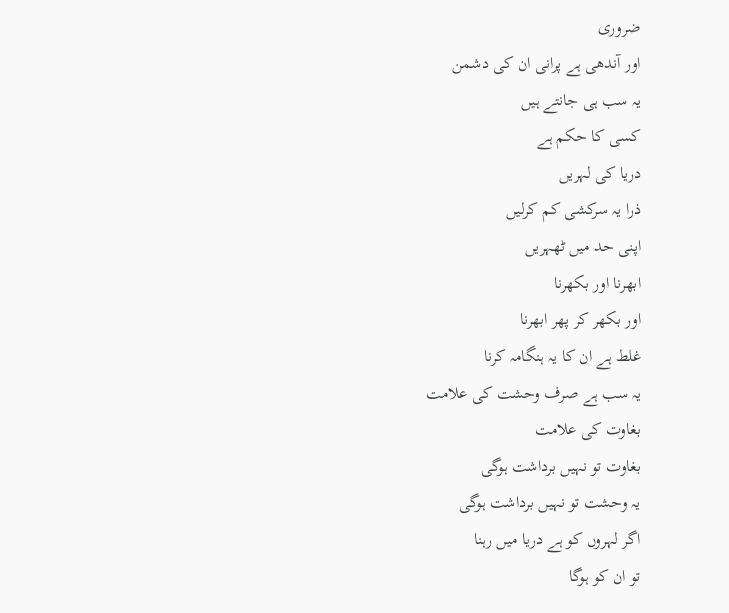ضروری
اور آندھی ہے پرانی ان کی دشمن
یہ سب ہی جانتے ہیں
کسی کا حکم ہے
دریا کی لہریں
ذرا یہ سرکشی کم کرلیں
اپنی حد میں ٹھہریں
ابھرنا اور بکھرنا
اور بکھر کر پھر ابھرنا
غلط ہے ان کا یہ ہنگامہ کرنا
یہ سب ہے صرف وحشت کی علامت
بغاوت کی علامت
بغاوت تو نہیں برداشت ہوگی
یہ وحشت تو نہیں برداشت ہوگی
اگر لہروں کو ہے دریا میں رہنا
تو ان کو ہوگا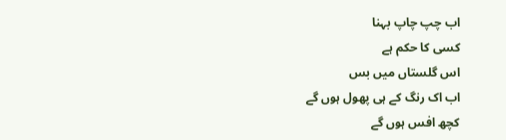اب چپ چاپ بہنا
کسی کا حکم ہے
اس گلستاں میں بس
اب اک رنگ کے ہی پھول ہوں گے
کچھ افس ہوں گے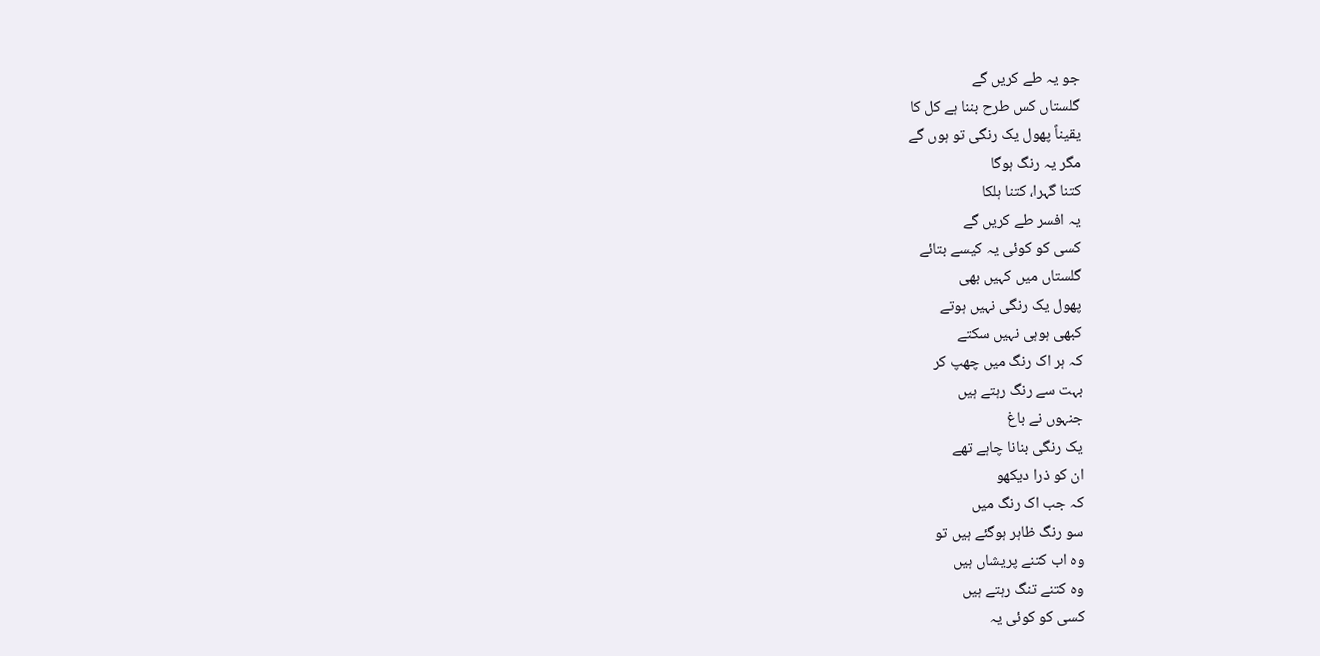جو یہ طے کریں گے
گلستاں کس طرح بننا ہے کل کا
یقیناً پھول یک رنگی تو ہوں گے
مگر یہ رنگ ہوگا
کتنا گہرا، کتنا ہلکا
یہ افسر طے کریں گے
کسی کو کوئی یہ کیسے بتائے
گلستاں میں کہیں بھی
پھول یک رنگی نہیں ہوتے
کبھی ہوہی نہیں سکتے
کہ ہر اک رنگ میں چھپ کر
بہت سے رنگ رہتے ہیں
جنہوں نے باغ
یک رنگی بنانا چاہے تھے
ان کو ذرا دیکھو
کہ جب اک رنگ میں
سو رنگ ظاہر ہوگئے ہیں تو
وہ اب کتنے پریشاں ہیں
وہ کتنے تنگ رہتے ہیں
کسی کو کوئی یہ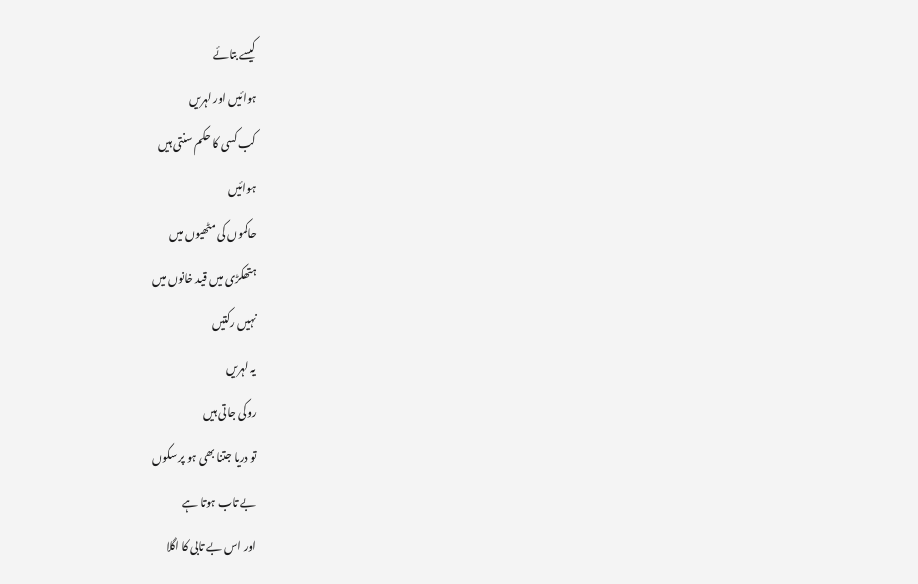کیسے بتائے
ہوائیں اور لہریں
کب کسی کا حکم سنتی ہیں
ہوائیں
حاکموں کی مٹھیوں میں
ہتھکڑی میں قید خانوں میں
نہیں رکتیں
یہ لہریں
روکی جاتی ہیں
تو دریا جتنا بھی ہو پر سکوں
بے تاب ہوتا ہے
اور اس بے تابی کا اگلا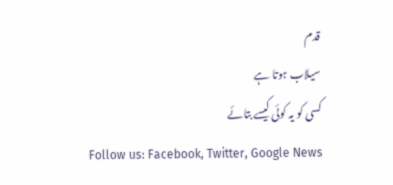قدم
سیلاب ہوتا ہے
کسی کو یہ کوئی کیسے بتائے
Follow us: Facebook, Twitter, Google News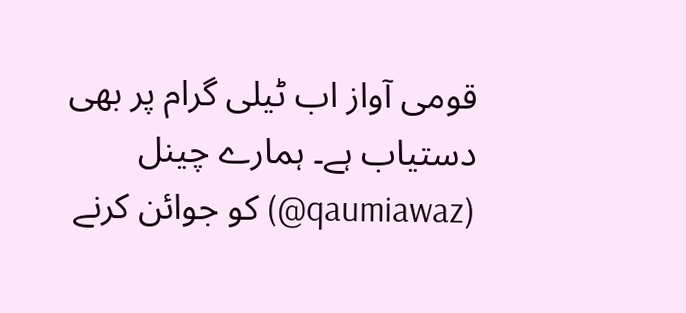قومی آواز اب ٹیلی گرام پر بھی دستیاب ہے۔ ہمارے چینل (qaumiawaz@) کو جوائن کرنے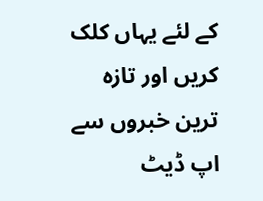کے لئے یہاں کلک کریں اور تازہ ترین خبروں سے اپ ڈیٹ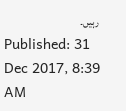رہیں۔
Published: 31 Dec 2017, 8:39 AM